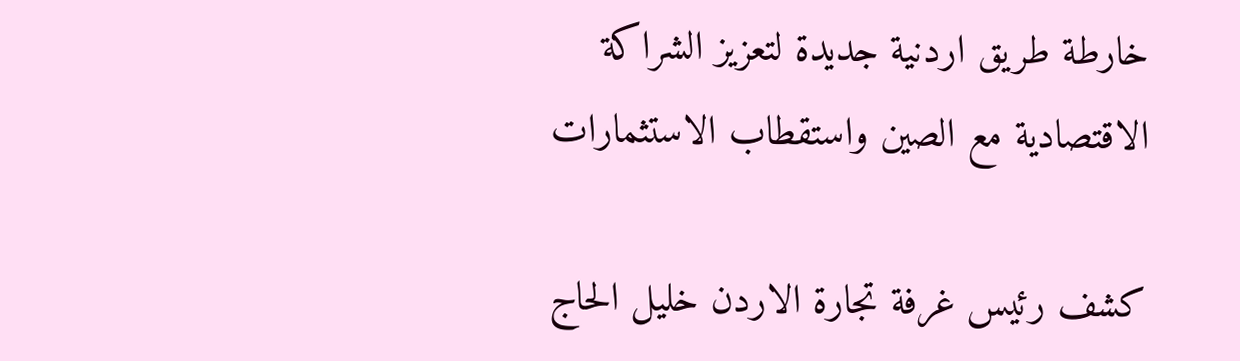خارطة طريق اردنية جديدة لتعزيز الشراكة الاقتصادية مع الصين واستقطاب الاستثمارات

كشف رئيس غرفة تجارة الاردن خليل الحاج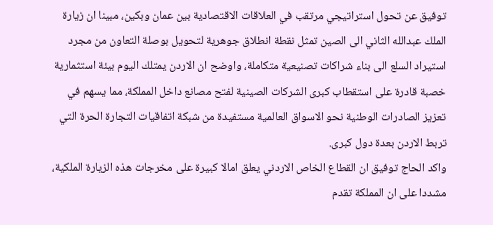توفيق عن تحول استراتيجي مرتقب في العلاقات الاقتصادية بين عمان وبكين، مبينا ان زيارة الملك عبدالله الثاني الى الصين تمثل نقطة انطلاق جوهرية لتحويل بوصلة التعاون من مجرد استيراد السلع الى بناء شراكات تصنيعية متكاملة، واوضح ان الاردن يمتلك اليوم بيئة استثمارية خصبة قادرة على استقطاب كبرى الشركات الصينية لفتح مصانع داخل المملكة، مما يسهم في تعزيز الصادرات الوطنية نحو الاسواق العالمية مستفيدة من شبكة اتفاقيات التجارة الحرة التي تربط الاردن بعدة دول كبرى.
واكد الحاج توفيق ان القطاع الخاص الاردني يعلق امالا كبيرة على مخرجات هذه الزيارة الملكية، مشددا على ان المملكة تقدم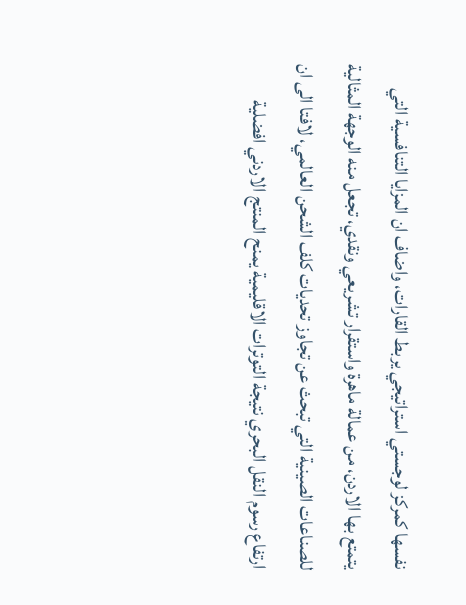نفسها كمركز لوجستي استراتيجي يربط القارات، واضاف ان المزايا التنافسية التي يتمتع بها الاردن، من عمالة ماهرة واستقرار تشريعي ونقدي، تجعل منه الوجهة المثالية للصناعات الصينية التي تبحث عن تجاوز تحديات كلف الشحن العالمي، لافتا الى ان ارتفاع رسوم النقل البحري نتيجة التوترات الاقليمية يمنح المنتج الاردني افضلية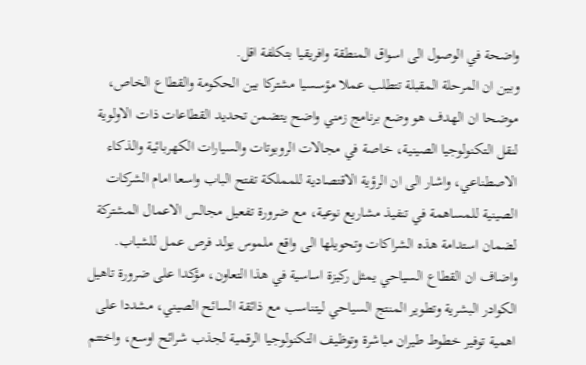واضحة في الوصول الى اسواق المنطقة وافريقيا بتكلفة اقل.
وبين ان المرحلة المقبلة تتطلب عملا مؤسسيا مشتركا بين الحكومة والقطاع الخاص، موضحا ان الهدف هو وضع برنامج زمني واضح يتضمن تحديد القطاعات ذات الاولوية لنقل التكنولوجيا الصينية، خاصة في مجالات الروبوتات والسيارات الكهربائية والذكاء الاصطناعي، واشار الى ان الرؤية الاقتصادية للمملكة تفتح الباب واسعا امام الشركات الصينية للمساهمة في تنفيذ مشاريع نوعية، مع ضرورة تفعيل مجالس الاعمال المشتركة لضمان استدامة هذه الشراكات وتحويلها الى واقع ملموس يولد فرص عمل للشباب.
واضاف ان القطاع السياحي يمثل ركيزة اساسية في هذا التعاون، مؤكدا على ضرورة تاهيل الكوادر البشرية وتطوير المنتج السياحي ليتناسب مع ذائقة السائح الصيني، مشددا على اهمية توفير خطوط طيران مباشرة وتوظيف التكنولوجيا الرقمية لجذب شرائح اوسع، واختتم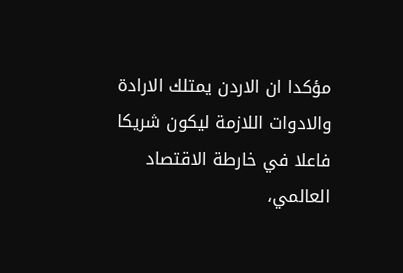مؤكدا ان الاردن يمتلك الارادة والادوات اللازمة ليكون شريكا فاعلا في خارطة الاقتصاد العالمي،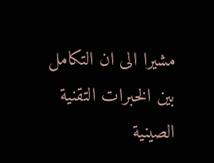مشيرا الى ان التكامل بين الخبرات التقنية الصينية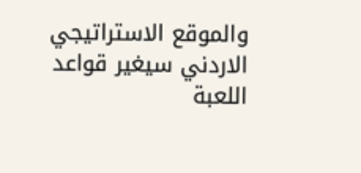والموقع الاستراتيجي الاردني سيغير قواعد اللعبة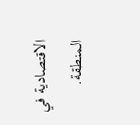الاقتصادية في المنطقة.